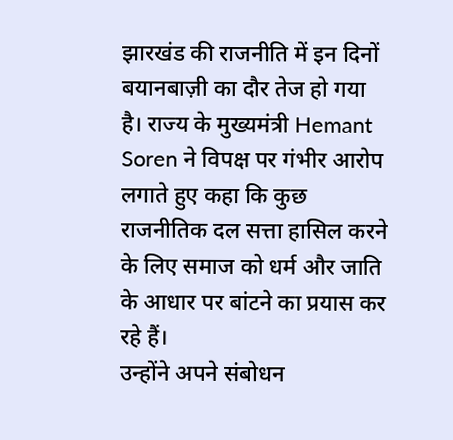झारखंड की राजनीति में इन दिनों बयानबाज़ी का दौर तेज हो गया है। राज्य के मुख्यमंत्री Hemant Soren ने विपक्ष पर गंभीर आरोप लगाते हुए कहा कि कुछ राजनीतिक दल सत्ता हासिल करने के लिए समाज को धर्म और जाति के आधार पर बांटने का प्रयास कर रहे हैं।
उन्होंने अपने संबोधन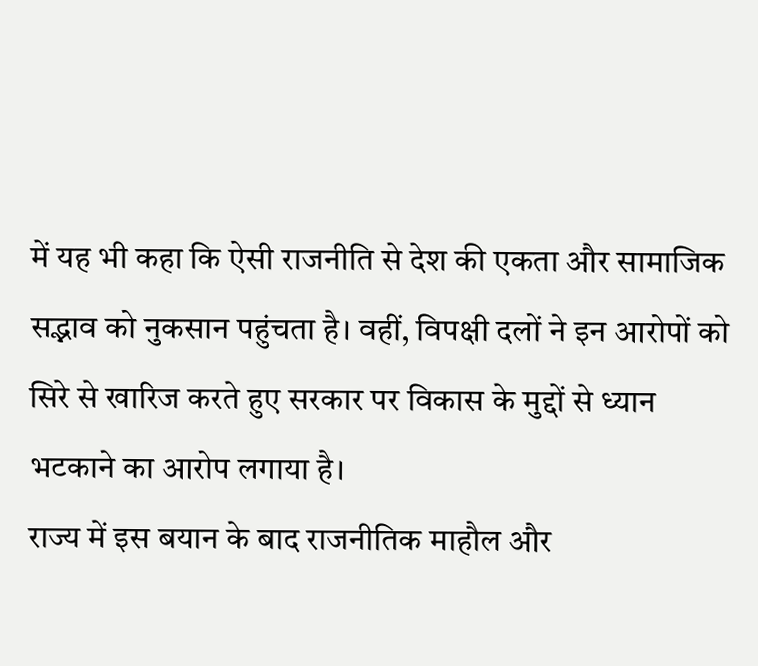में यह भी कहा कि ऐसी राजनीति से देश की एकता और सामाजिक सद्भाव को नुकसान पहुंचता है। वहीं, विपक्षी दलों ने इन आरोपों को सिरे से खारिज करते हुए सरकार पर विकास के मुद्दों से ध्यान भटकाने का आरोप लगाया है।
राज्य में इस बयान के बाद राजनीतिक माहौल और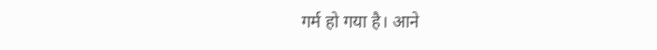गर्म हो गया है। आने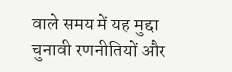वाले समय में यह मुद्दा चुनावी रणनीतियों और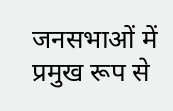जनसभाओं में प्रमुख रूप से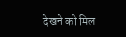देखने को मिल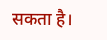सकता है।